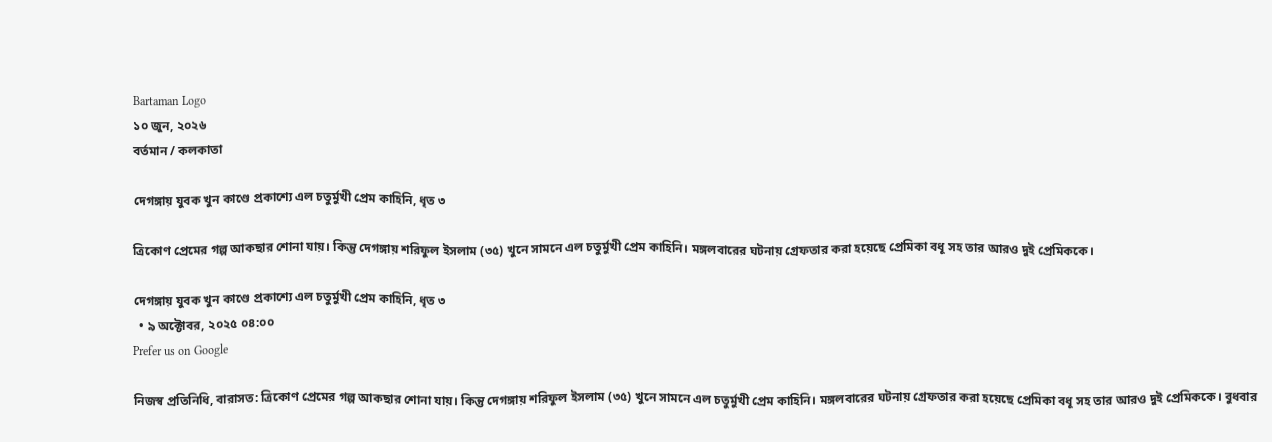Bartaman Logo
১০ জুন, ২০২৬
বর্তমান / কলকাতা

দেগঙ্গায় যুবক খুন কাণ্ডে প্রকাশ্যে এল চতুর্মুখী প্রেম কাহিনি, ধৃত ৩

ত্রিকোণ প্রেমের গল্প আকছার শোনা যায়। কিন্তু দেগঙ্গায় শরিফুল ইসলাম (৩৫) খুনে সামনে এল চতুর্মুখী প্রেম কাহিনি। মঙ্গলবারের ঘটনায় গ্রেফতার করা হয়েছে প্রেমিকা বধূ সহ তার আরও দুই প্রেমিককে।

দেগঙ্গায় যুবক খুন কাণ্ডে প্রকাশ্যে এল চতুর্মুখী প্রেম কাহিনি, ধৃত ৩
  • ৯ অক্টোবর, ২০২৫ ০৪:০০
Prefer us on Google

নিজস্ব প্রতিনিধি, বারাসত: ত্রিকোণ প্রেমের গল্প আকছার শোনা যায়। কিন্তু দেগঙ্গায় শরিফুল ইসলাম (৩৫) খুনে সামনে এল চতুর্মুখী প্রেম কাহিনি। মঙ্গলবারের ঘটনায় গ্রেফতার করা হয়েছে প্রেমিকা বধূ সহ তার আরও দুই প্রেমিককে। বুধবার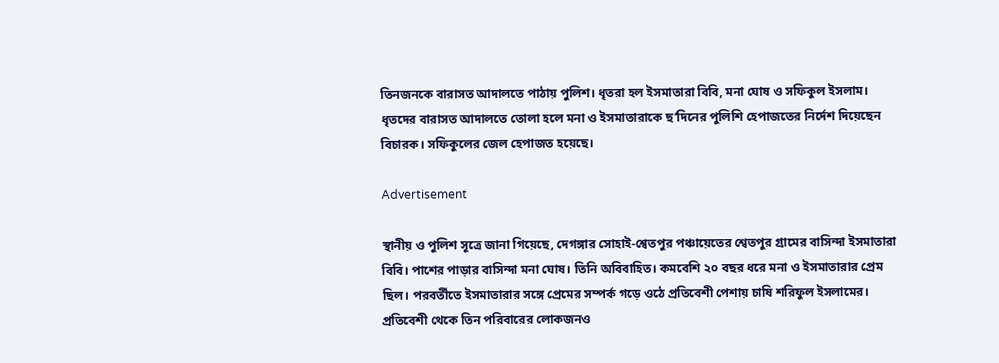তিনজনকে বারাসত আদালতে পাঠায় পুলিশ। ধৃতরা হল ইসমাতারা বিবি, মনা ঘোষ ও সফিকুল ইসলাম। ধৃতদের বারাসত আদালতে তোলা হলে মনা ও ইসমাতারাকে ছ’দিনের পুলিশি হেপাজতের নির্দেশ দিয়েছেন বিচারক। সফিকুলের জেল হেপাজত হয়েছে।

Advertisement

স্থানীয় ও পুলিশ সূত্রে জানা গিয়েছে, দেগঙ্গার সোহাই-শ্বেতপুর পঞ্চায়েতের শ্বেতপুর গ্রামের বাসিন্দা ইসমাতারা বিবি। পাশের পাড়ার বাসিন্দা মনা ঘোষ। তিনি অবিবাহিত। কমবেশি ২০ বছর ধরে মনা ও ইসমাতারার প্রেম ছিল। পরবর্তীতে ইসমাতারার সঙ্গে প্রেমের সম্পর্ক গড়ে ওঠে প্রতিবেশী পেশায় চাষি শরিফুল ইসলামের। প্রতিবেশী থেকে তিন পরিবারের লোকজনও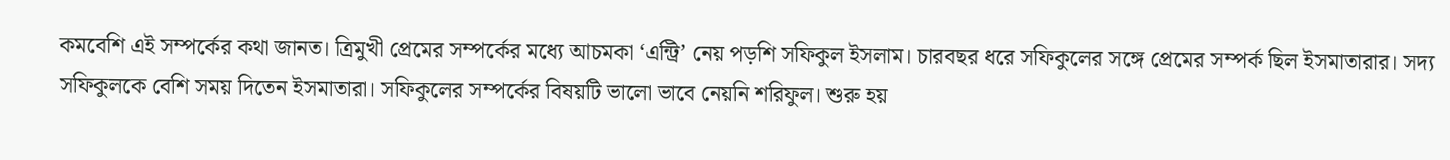কমবেশি এই সম্পর্কের কথা জানত। ত্রিমুখী প্রেমের সম্পর্কের মধ্যে আচমকা ‘এন্ট্রি’ নেয় পড়শি সফিকুল ইসলাম। চারবছর ধরে সফিকুলের সঙ্গে প্রেমের সম্পর্ক ছিল ইসমাতারার। সদ্য সফিকুলকে বেশি সময় দিতেন ইসমাতারা। সফিকুলের সম্পর্কের বিষয়টি ভালো ভাবে নেয়নি শরিফুল। শুরু হয়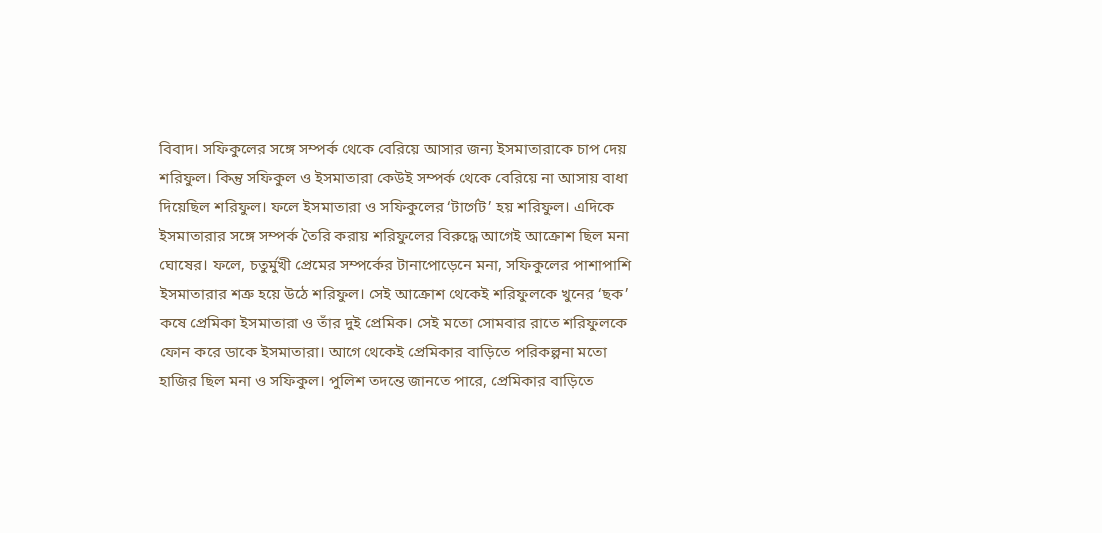বিবাদ। সফিকুলের সঙ্গে সম্পর্ক থেকে বেরিয়ে আসার জন্য ইসমাতারাকে চাপ দেয় শরিফুল। কিন্তু সফিকুল ও ইসমাতারা কেউই সম্পর্ক থেকে বেরিয়ে না আসায় বাধা দিয়েছিল শরিফুল। ফলে ইসমাতারা ও সফিকুলের ‘টার্গেট’ হয় শরিফুল। এদিকে ইসমাতারার সঙ্গে সম্পর্ক তৈরি করায় শরিফুলের বিরুদ্ধে আগেই আক্রোশ ছিল মনা ঘোষের। ফলে, চতুর্মুখী প্রেমের সম্পর্কের টানাপোড়েনে মনা, সফিকুলের পাশাপাশি ইসমাতারার শত্রু হয়ে উঠে শরিফুল। সেই আক্রোশ থেকেই শরিফুলকে খুনের ‘ছক’ কষে প্রেমিকা ইসমাতারা ও তাঁর দুই প্রেমিক। সেই মতো সোমবার রাতে শরিফুলকে ফোন করে ডাকে ইসমাতারা। আগে থেকেই প্রেমিকার বাড়িতে পরিকল্পনা মতো হাজির ছিল মনা ও সফিকুল। পুলিশ তদন্তে জানতে পারে, প্রেমিকার বাড়িতে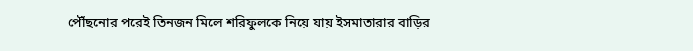পৌঁছনোর পরেই তিনজন মিলে শরিফুলকে নিয়ে যায় ইসমাতারার বাড়ির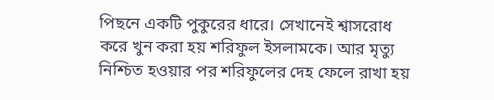পিছনে একটি পুকুরের ধারে। সেখানেই শ্বাসরোধ করে খুন করা হয় শরিফুল ইসলামকে। আর মৃত্যু নিশ্চিত হওয়ার পর শরিফুলের দেহ ফেলে রাখা হয়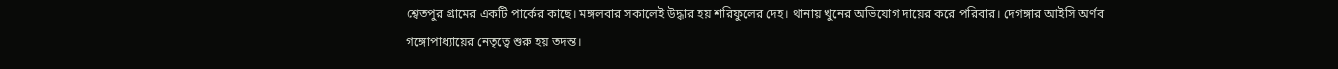শ্বেতপুর গ্রামের একটি পার্কের কাছে। মঙ্গলবার সকালেই উদ্ধার হয় শরিফুলের দেহ। থানায় খুনের অভিযোগ দায়ের করে পরিবার। দেগঙ্গার আইসি অর্ণব গঙ্গোপাধ্যায়ের নেতৃত্বে শুরু হয় তদন্ত।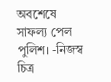অবশেষে সাফল্য পেল পুলিশ। -নিজস্ব চিত্র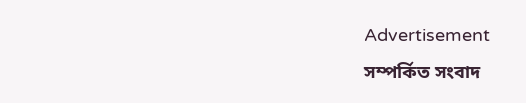Advertisement
সম্পর্কিত সংবাদ